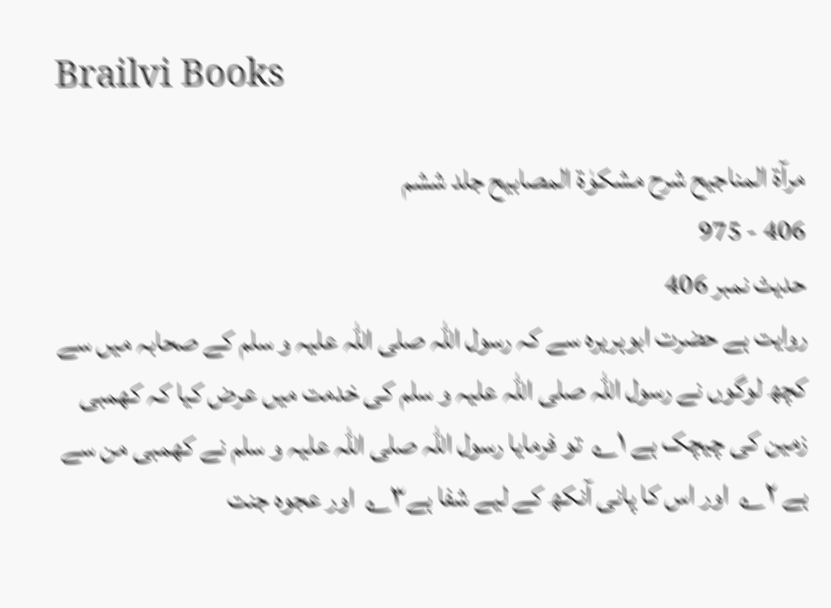Brailvi Books

مرآۃ المناجیح شرح مشکوٰۃ المصابیح جلد ششم
406 - 975
حدیث نمبر 406
روایت ہے حضرت ابوہریرہ سے کہ رسول اللہ صلی اللہ علیہ و سلم کے صحابہ میں سے کچھ لوگوں نے رسول اللہ صلی اللہ علیہ و سلم کی خدمت میں عرض کیا کہ کھمبی زمین کی چیچک ہے ۱؎  تو فرمایا رسول اللہ صلی اللہ علیہ و سلم نے کھمبی من سے ہے ۲؎  اور اس کا پانی آنکھ کے لیے شفا ہے۳؎  اور عجوہ جنت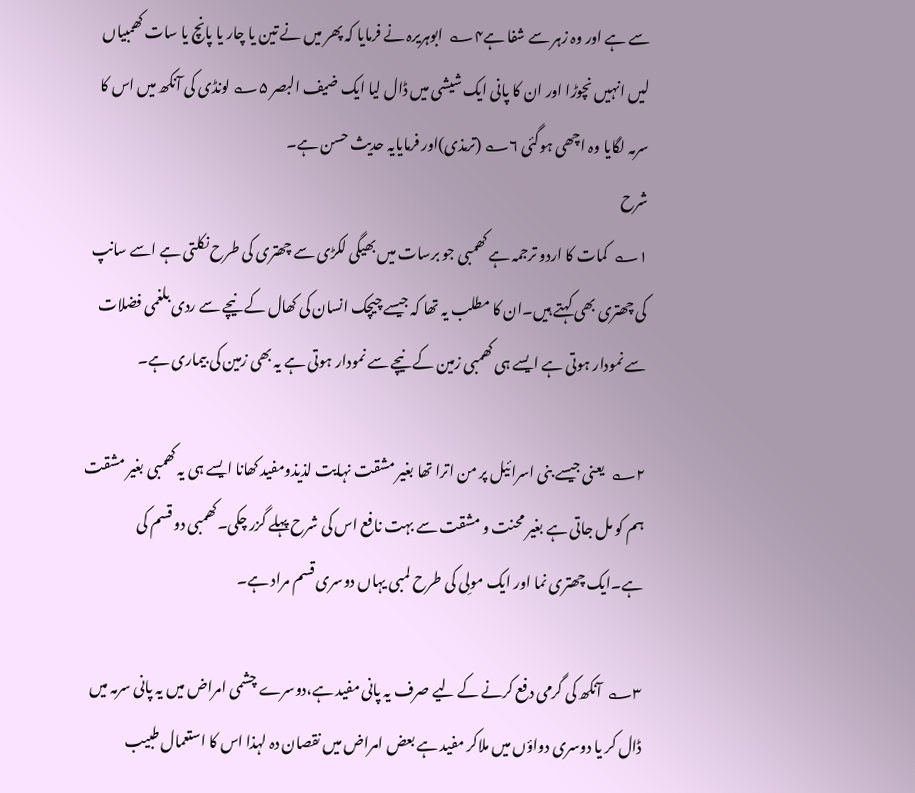سے ہے اور وہ زہر سے شفا ہے۴؎  ابوہریرہ نے فرمایا کہ پھر میں نے تین یا چار یا پانچ یا سات کھمبیاں لیں انہیں نچوڑا اور ان کا پانی ایک شیشی میں ڈال لیا ایک ضیف البصر ۵؎ لونڈی کی آنکھ میں اس کا سرمہ لگایا وہ اچھی ہوگئی ۶؎ (ترمذی)اور فرمایایہ حدیث حسن ہے۔
شرح
۱؎  کمات کا اردو ترجمہ ہے کھمبی جو برسات میں بھیگی لکڑی سے چھتری کی طرح نکلتی ہے اسے سانپ کی چھتری بھی کہتے ہیں۔ان کا مطلب یہ تھا کہ جیسے چیچک انسان کی کھال کے نیچے سے ردی بلغمی فضلات سے نمودار ہوتی ہے ایسے ہی کھمبی زمین کے نیچے سے نمودار ہوتی ہے یہ بھی زمین کی بیماری ہے۔

۲؎  یعنی جیسے بنی اسرائیل پر من اترا تھا بغیر مشقت نہایت لذیذومفید کھانا ایسے ہی یہ کھمبی بغیر مشقت ہم کو مل جاتی ہے بغیر محنت و مشقت سے بہت نافع اس کی شرح پہلے گزر چکی۔کھمبی دو قسم کی ہے۔ایک چھتری نما اور ایک مولِی کی طرح لمبی یہاں دوسری قسم مراد ہے۔

۳؎  آنکھ کی گرمی دفع کرنے کے لیے صرف یہ پانی مفید ہے،دوسرے چشمی امراض میں یہ پانی سرمہ میں ڈال کر یا دوسری دواؤں میں ملاکر مفید ہے بعض امراض میں نقصان دہ لہذا اس کا استعمال طبیب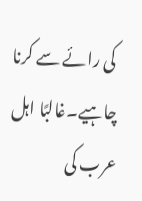کی رائے سے کرنا چاہیے۔غالبًا اہل عرب کی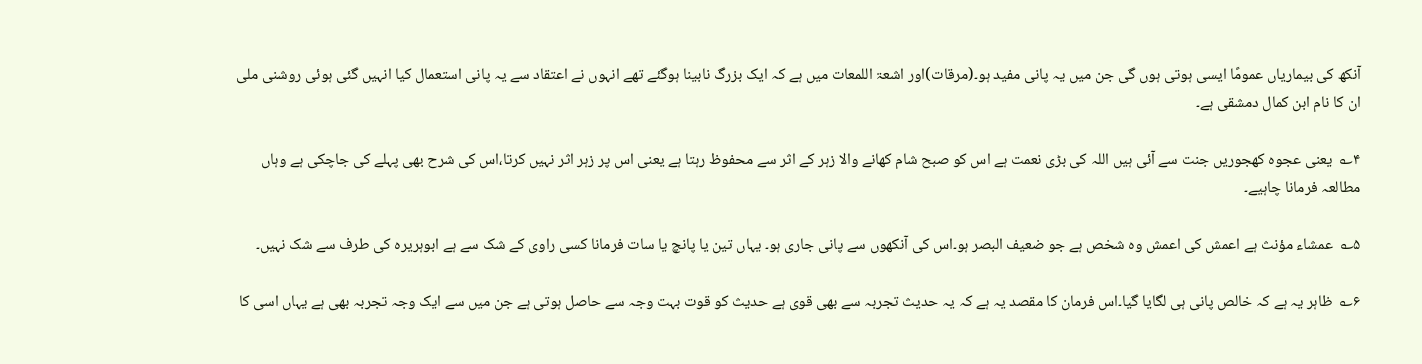آنکھ کی بیماریاں عمومًا ایسی ہوتی ہوں گی جن میں یہ پانی مفید ہو۔(مرقات)اور اشعۃ اللمعات میں ہے کہ ایک بزرگ نابینا ہوگئے تھے انہوں نے اعتقاد سے یہ پانی استعمال کیا انہیں گئی ہوئی روشنی ملی ان کا نام ابن کمال دمشقی ہے۔

۴؎  یعنی عجوہ کھجوریں جنت سے آئی ہیں اللہ کی بڑی نعمت ہے اس کو صبح شام کھانے والا زہر کے اثر سے محفوظ رہتا ہے یعنی اس پر زہر اثر نہیں کرتا،اس کی شرح بھی پہلے کی جاچکی ہے وہاں مطالعہ فرمانا چاہیے۔

۵؎  عمشاء مؤنث ہے اعمش کی اعمش وہ شخص ہے جو ضعیف البصر ہو۔اس کی آنکھوں سے پانی جاری ہو۔ یہاں تین یا پانچ یا سات فرمانا کسی راوی کے شک سے ہے ابوہریرہ کی طرف سے شک نہیں۔

۶؎  ظاہر یہ ہے کہ خالص پانی ہی لگایا گیا۔اس فرمان کا مقصد یہ ہے کہ یہ حدیث تجربہ سے بھی قوی ہے حدیث کو قوت بہت وجہ سے حاصل ہوتی ہے جن میں سے ایک وجہ تجربہ بھی ہے یہاں اسی کا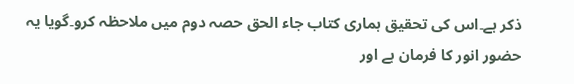ذکر ہے۔اس کی تحقیق ہماری کتاب جاء الحق حصہ دوم میں ملاحظہ کرو۔گویا یہ حضور انور کا فرمان ہے اور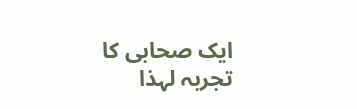ایک صحابی کا تجربہ لہذا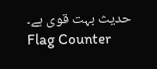حدیث بہت قوی ہے۔
Flag Counter